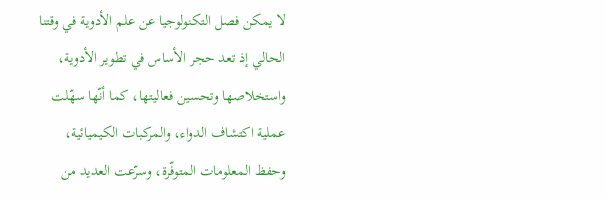لا يمكن فصل التكنولوجيا عن علم الأدوية في وقتنا الحالي إذ تعد حجر الأساس في تطوير الأدوية، واستخلاصها وتحسين فعاليتها، كما أنّها سهّلت عملية اكتشاف الدواء، والمركبات الكيميائية، وحفظ المعلومات المتوفّرة، وسرّعت العديد من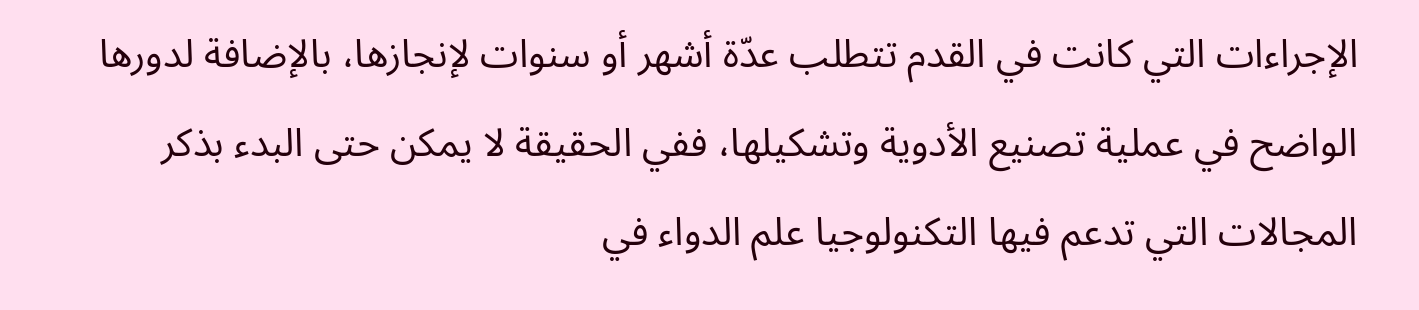الإجراءات التي كانت في القدم تتطلب عدّة أشهر أو سنوات لإنجازها، بالإضافة لدورها الواضح في عملية تصنيع الأدوية وتشكيلها، ففي الحقيقة لا يمكن حتى البدء بذكر المجالات التي تدعم فيها التكنولوجيا علم الدواء في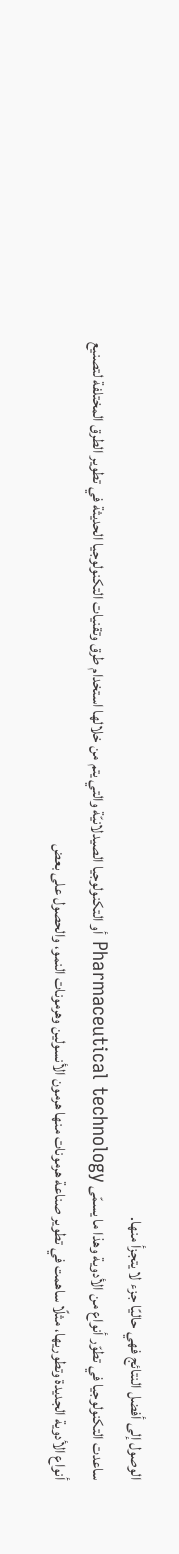الوصول إلى أفضل النتائج فهي حاليًا جزء لا يتجزأ منها.
ساعدت التكنولوجيا في تطوّر أنواع من الأدوية وهذا ما يسمّى Pharmaceutical technology أو التكنولوجيا الصيدلانيّة والتي يتم من خلالها استخدام طرق وتقنيات التكنولوجيا الحديثة في تطوير الطرق المختلفة لتصنيع أنواع الأدوية الجديدة وتطوريها، مثلًا ساهمت في تطوير صناعة هرمونات منها هرمون الأنسولين وهرمونات النمو، والحصول على بعض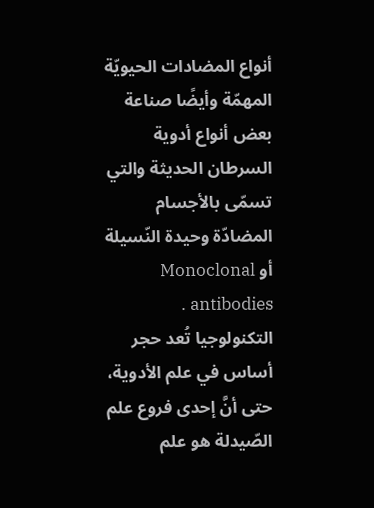أنواع المضادات الحيويّة المهمّة وأيضًا صناعة بعض أنواع أدوية السرطان الحديثة والتي تسمّى بالأجسام المضادّة وحيدة النّسيلة أو Monoclonal antibodies .
التكنولوجيا تُعد حجر أساس في علم الأدوية، حتى أنَّ إحدى فروع علم الصّيدلة هو علم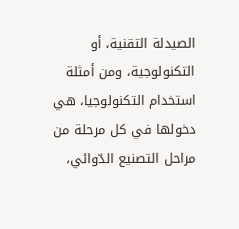الصيدلة التقنية، أو التكنولوجية، ومن أمثلة استخدام التكنولوجيا، هي دخولها في كل مرحلة من مراحل التصنيع الدّوائي،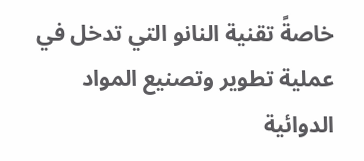خاصةً تقنية النانو التي تدخل في عملية تطوير وتصنيع المواد الدوائية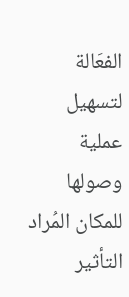الفعَالة لتسهيل عملية وصولها للمكان المُراد التأثير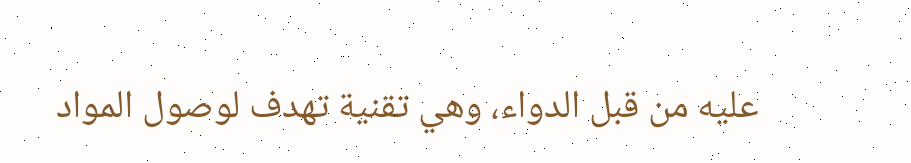عليه من قبل الدواء، وهي تقنية تهدف لوصول المواد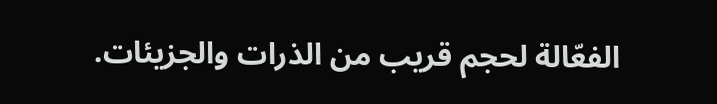الفعّالة لحجم قريب من الذرات والجزيئات.